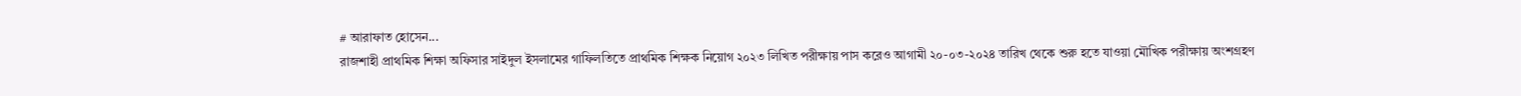# আরাফাত হোসেন...
রাজশাহী প্রাথমিক শিক্ষা অফিসার সাইদুল ইসলামের গাফিলতিতে প্রাথমিক শিক্ষক নিয়োগ ২০২৩ লিখিত পরীক্ষায় পাস করেও আগামী ২০-০৩-২০২৪ তারিখ থেকে শুরু হতে যাওয়া মৌখিক পরীক্ষায় অংশগ্রহণ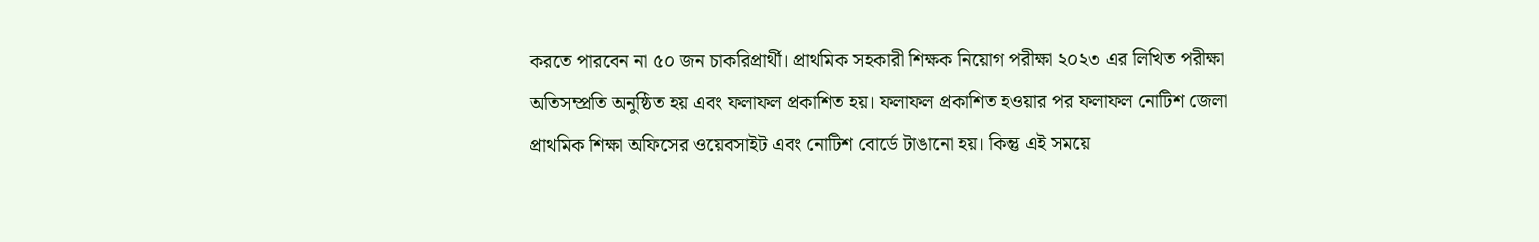করতে পারবেন না ৫০ জন চাকরিপ্রার্থী। প্রাথমিক সহকারী শিক্ষক নিয়োগ পরীক্ষা ২০২৩ এর লিখিত পরীক্ষা অতিসম্প্রতি অনুষ্ঠিত হয় এবং ফলাফল প্রকাশিত হয়। ফলাফল প্রকাশিত হওয়ার পর ফলাফল নোটিশ জেলা প্রাথমিক শিক্ষা অফিসের ওয়েবসাইট এবং নোটিশ বোর্ডে টাঙানো হয়। কিন্তু এই সময়ে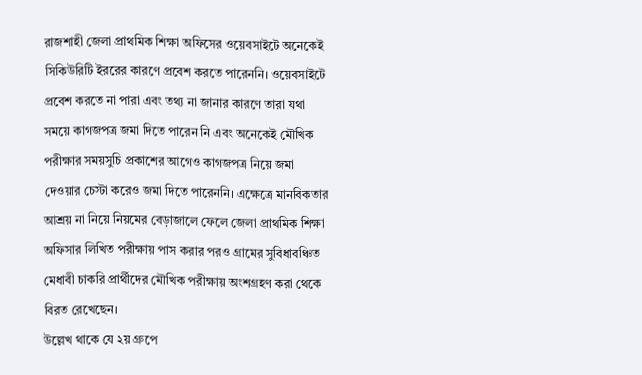রাজশাহী জেলা প্রাথমিক শিক্ষা অফিসের ওয়েবসাইটে অনেকেই সিকিউরিটি ইররের কারণে প্রবেশ করতে পারেননি। ওয়েবসাইটে প্রবেশ করতে না পারা এবং তথ্য না জানার কারণে তারা যথা সময়ে কাগজপত্র জমা দিতে পারেন নি এবং অনেকেই মৌখিক পরীক্ষার সময়সুচি প্রকাশের আগেও কাগজপত্র নিয়ে জমা দেওয়ার চেস্টা করেও জমা দিতে পারেননি। এক্ষেত্রে মানবিকতার আশ্রয় না নিয়ে নিয়মের বেড়াজালে ফেলে জেলা প্রাথমিক শিক্ষা অফিসার লিখিত পরীক্ষায় পাস করার পরও গ্রামের সুবিধাবঞ্চিত মেধাবী চাকরি প্রার্থীদের মৌখিক পরীক্ষায় অংশগ্রহণ করা থেকে বিরত রেখেছেন।
উল্লেখ থাকে যে ২য় গ্রুপে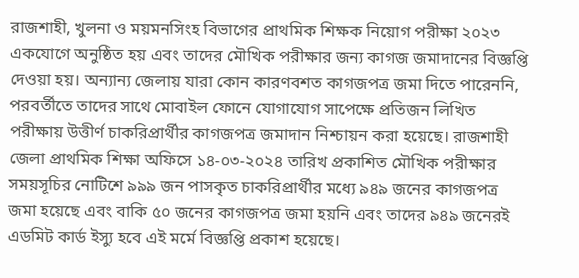রাজশাহী, খুলনা ও ময়মনসিংহ বিভাগের প্রাথমিক শিক্ষক নিয়োগ পরীক্ষা ২০২৩ একযোগে অনুষ্ঠিত হয় এবং তাদের মৌখিক পরীক্ষার জন্য কাগজ জমাদানের বিজ্ঞপ্তি দেওয়া হয়। অন্যান্য জেলায় যারা কোন কারণবশত কাগজপত্র জমা দিতে পারেননি, পরবর্তীতে তাদের সাথে মোবাইল ফোনে যোগাযোগ সাপেক্ষে প্রতিজন লিখিত পরীক্ষায় উত্তীর্ণ চাকরিপ্রার্থীর কাগজপত্র জমাদান নিশ্চায়ন করা হয়েছে। রাজশাহী জেলা প্রাথমিক শিক্ষা অফিসে ১৪-০৩-২০২৪ তারিখ প্রকাশিত মৌখিক পরীক্ষার সময়সূচির নোটিশে ৯৯৯ জন পাসকৃত চাকরিপ্রার্থীর মধ্যে ৯৪৯ জনের কাগজপত্র জমা হয়েছে এবং বাকি ৫০ জনের কাগজপত্র জমা হয়নি এবং তাদের ৯৪৯ জনেরই এডমিট কার্ড ইস্যু হবে এই মর্মে বিজ্ঞপ্তি প্রকাশ হয়েছে।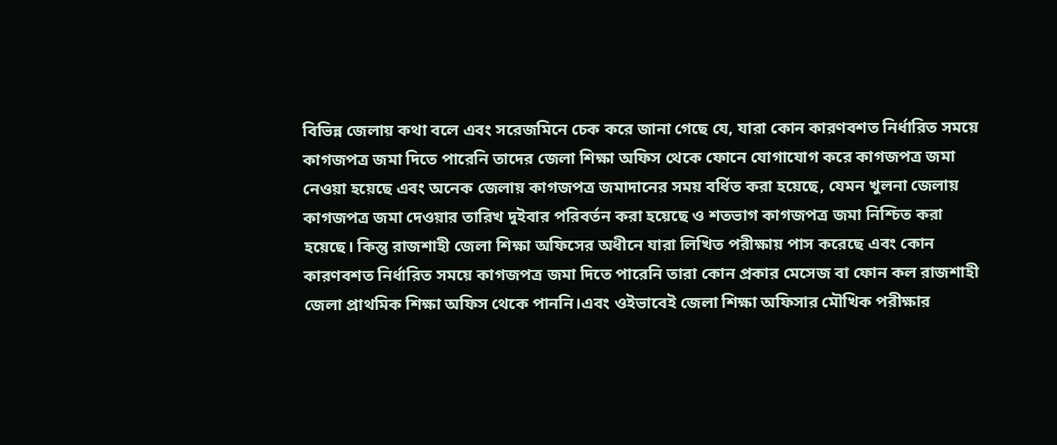বিভিন্ন জেলায় কথা বলে এবং সরেজমিনে চেক করে জানা গেছে যে, যারা কোন কারণবশত নির্ধারিত সময়ে কাগজপত্র জমা দিতে পারেনি তাদের জেলা শিক্ষা অফিস থেকে ফোনে যোগাযোগ করে কাগজপত্র জমা নেওয়া হয়েছে এবং অনেক জেলায় কাগজপত্র জমাদানের সময় বর্ধিত করা হয়েছে, যেমন খুলনা জেলায় কাগজপত্র জমা দেওয়ার তারিখ দুইবার পরিবর্তন করা হয়েছে ও শতভাগ কাগজপত্র জমা নিশ্চিত করা হয়েছে। কিন্তু রাজশাহী জেলা শিক্ষা অফিসের অধীনে যারা লিখিত পরীক্ষায় পাস করেছে এবং কোন কারণবশত নির্ধারিত সময়ে কাগজপত্র জমা দিতে পারেনি তারা কোন প্রকার মেসেজ বা ফোন কল রাজশাহী জেলা প্রাথমিক শিক্ষা অফিস থেকে পাননি।এবং ওইভাবেই জেলা শিক্ষা অফিসার মৌখিক পরীক্ষার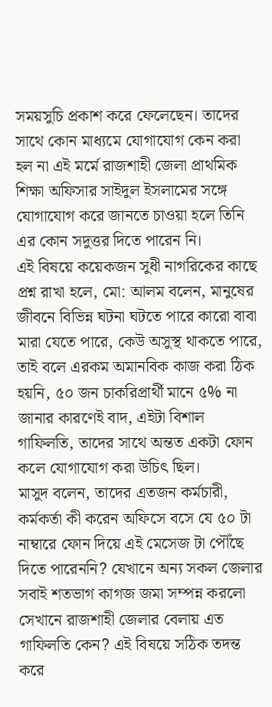সময়সুচি প্রকাশ করে ফেলেছেন। তাদের সাথে কোন মাধ্যমে যোগাযোগ কেন করা হল না এই মর্মে রাজশাহী জেলা প্রাথমিক শিক্ষা অফিসার সাইদুল ইসলামের সঙ্গে যোগাযোগ করে জানতে চাওয়া হলে তিনি এর কোন সদুত্তর দিতে পারেন নি।
এই বিষয়ে কয়েকজন সুধী নাগরিকের কাছে প্রশ্ন রাখা হলে, মো: আলম বলেন, মানুষের জীবনে বিভিন্ন ঘটনা ঘটতে পারে কারো বাবা মারা যেতে পারে, কেউ অসুস্থ থাকতে পারে, তাই বলে এরকম অমানবিক কাজ করা ঠিক হয়নি, ৫০ জন চাকরিপ্রার্থী মানে ৫% না জানার কারণেই বাদ, এইটা বিশাল গাফিলতি, তাদের সাথে অন্তত একটা ফোন কলে যোগাযোগ করা উচিৎ ছিল।
মাসুদ বলেন, তাদের এতজন কর্মচারী, কর্মকর্তা কী করেন অফিসে বসে যে ৫০ টা নাম্বারে ফোন দিয়ে এই মেসেজ টা পৌঁছে দিতে পারেননি? যেখানে অন্য সকল জেলার সবাই শতভাগ কাগজ জমা সম্পন্ন করলো সেখানে রাজশাহী জেলার বেলায় এত গাফিলতি কেন? এই বিষয়ে সঠিক তদন্ত করে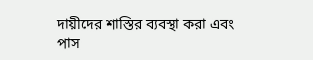দায়ীদের শাস্তির ব্যবস্থা করা এবং পাস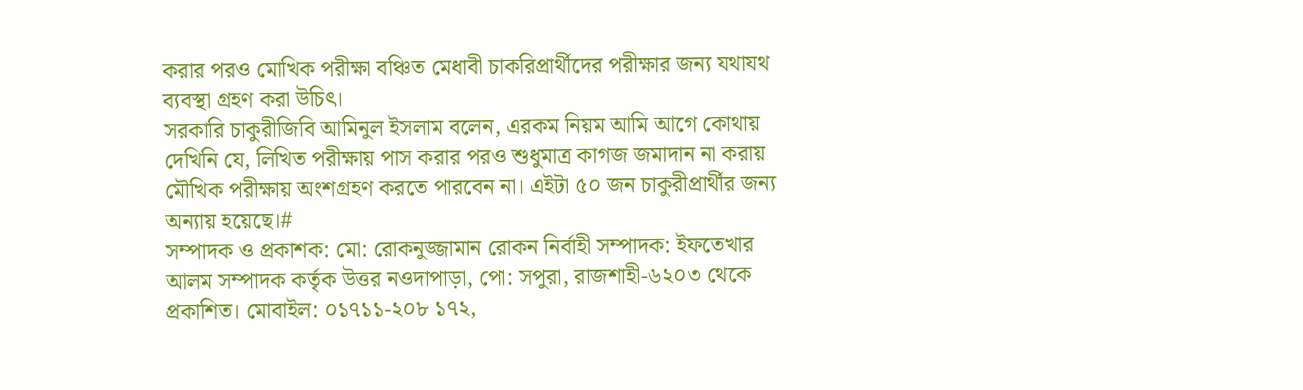করার পরও মোখিক পরীক্ষা বঞ্চিত মেধাবী চাকরিপ্রার্থীদের পরীক্ষার জন্য যথাযথ ব্যবস্থা গ্রহণ করা উচিৎ।
সরকারি চাকুরীজিবি আমিনুল ইসলাম বলেন, এরকম নিয়ম আমি আগে কোথায় দেখিনি যে, লিখিত পরীক্ষায় পাস করার পরও শুধুমাত্র কাগজ জমাদান না করায় মৌখিক পরীক্ষায় অংশগ্রহণ করতে পারবেন না। এইটা ৫০ জন চাকুরীপ্রার্থীর জন্য অন্যায় হয়েছে।#
সম্পাদক ও প্রকাশক: মো: রোকনুজ্জামান রোকন নির্বাহী সম্পাদক: ইফতেখার আলম সম্পাদক কর্তৃক উত্তর নওদাপাড়া, পো: সপুরা, রাজশাহী-৬২০৩ থেকে প্রকাশিত। মোবাইল: ০১৭১১-২০৮ ১৭২,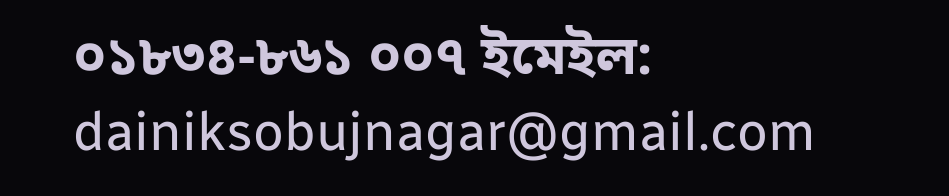০১৮৩৪-৮৬১ ০০৭ ইমেইল: dainiksobujnagar@gmail.com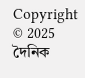Copyright © 2025 দৈনিক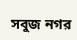সবুজ নগর